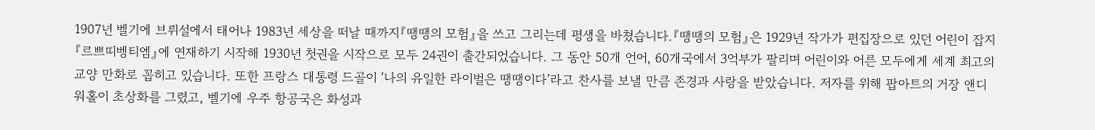1907년 벨기에 브뤼설에서 태어나 1983년 세상을 떠날 때까지『땡땡의 모험』을 쓰고 그리는데 평생을 바쳤습니다.『땡땡의 모험』은 1929년 작가가 편집장으로 있던 어린이 잡지『르쁘띠벵티엠』에 연재하기 시작해 1930년 첫권을 시작으로 모두 24권이 출간되었습니다. 그 동안 50개 언어, 60개국에서 3억부가 팔리며 어린이와 어른 모두에게 세계 최고의 교양 만화로 꼽히고 있습니다. 또한 프랑스 대통령 드골이 ‘나의 유일한 라이벌은 땡땡이다’라고 찬사를 보낼 만큼 존경과 사랑을 받았습니다. 저자를 위해 팝아트의 거장 앤디 워홀이 초상화를 그렸고, 벨기에 우주 항공국은 화성과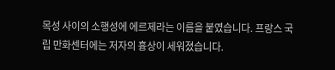목성 사이의 소행성에 에르제라는 이름을 붙였습니다. 프랑스 국립 만화센터에는 저자의 흉상이 세워졌습니다.